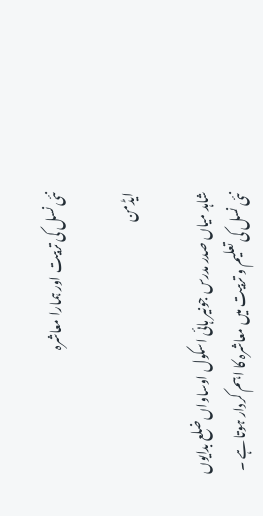نئی نسل کی تربیت اور ہمارا معاشرہ

ایڈمن

شاہد میاں صدر مدرس جونیر ہائی اسکول اوساواں ضلع بدایوں نئی نسل کی تعلیم و تربیت میں معاشرہ کا اہم کردار ہوتا ہے ۔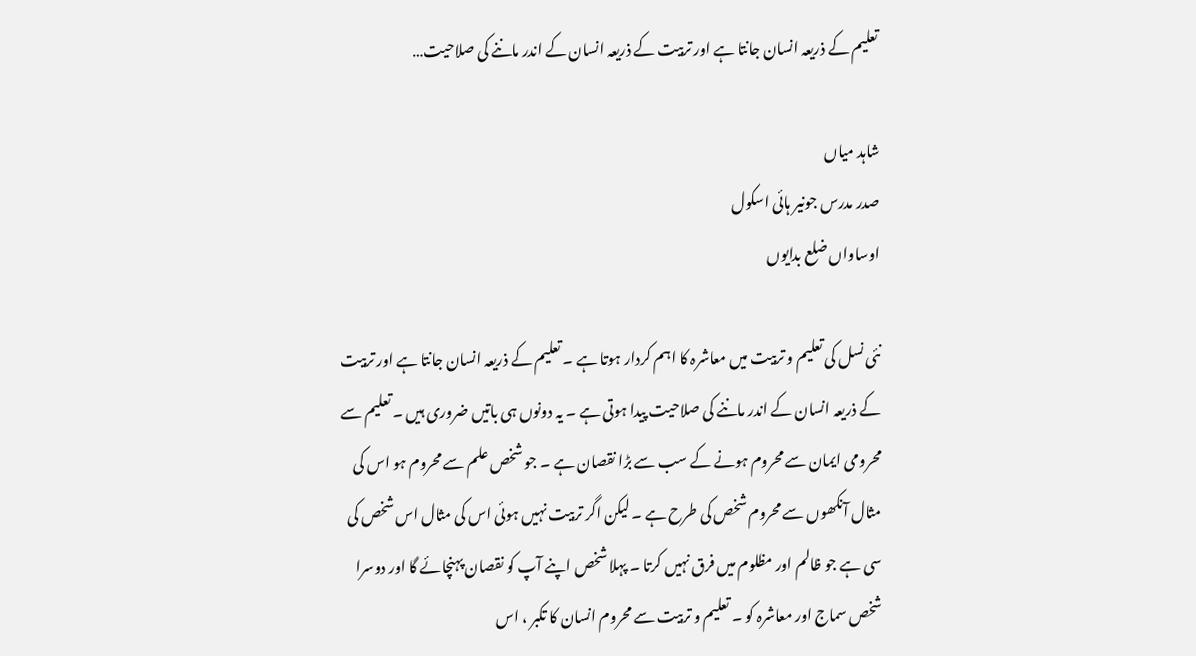تعلیم کے ذریعہ انسان جانتا ہے اور تربیت کے ذریعہ انسان کے اندر ماننے کی صلاحیت…

شاہد میاں
صدر مدرس جونیر ہائی اسکول
اوساواں ضلع بدایوں

نئی نسل کی تعلیم و تربیت میں معاشرہ کا اہم کردار ہوتا ہے ۔ تعلیم کے ذریعہ انسان جانتا ہے اور تربیت کے ذریعہ انسان کے اندر ماننے کی صلاحیت پیدا ہوتی ہے ۔ یہ دونوں ہی باتیں ضروری ہیں ۔ تعلیم سے محرومی ایمان سے محروم ہونے کے سب سے بڑا نقصان ہے ۔ جو شخص علم سے محروم ہو اس کی مثال آنکھوں سے محروم شخص کی طرح ہے ۔ لیکن اگر تربیت نہیں ہوئی اس کی مثال اس شخص کی سی ہے جو ظالم اور مظلوم میں فرق نہیں کرتا ۔ پہلا شخص اپنے آپ کو نقصان پہنچائے گا اور دوسرا شخص سماج اور معاشرہ کو ۔ تعلیم و تربیت سے محروم انسان کا تکبر ، اس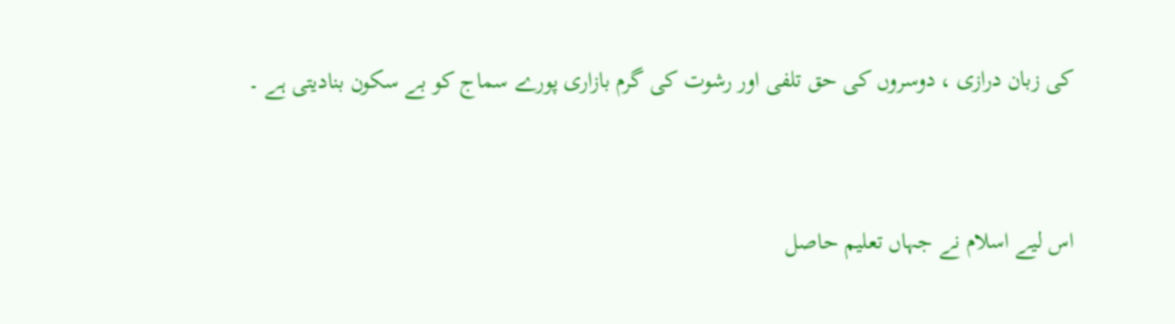کی زبان درازی ، دوسروں کی حق تلفی اور رشوت کی گرم بازاری پورے سماج کو بے سکون بنادیتی ہے ۔


اس لیے اسلام نے جہاں تعلیم حاصل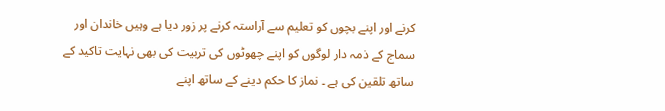کرنے اور اپنے بچوں کو تعلیم سے آراستہ کرنے پر زور دیا ہے وہیں خاندان اور سماج کے ذمہ دار لوگوں کو اپنے چھوٹوں کی تربیت کی بھی نہایت تاکید کے ساتھ تلقین کی ہے ۔ نماز کا حکم دینے کے ساتھ اپنے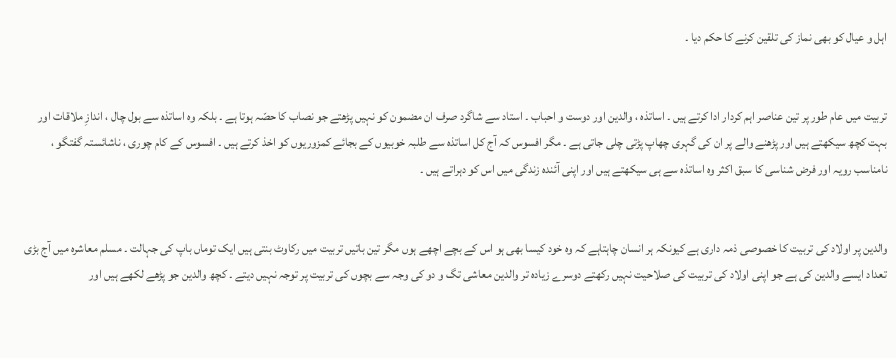اہل و عیال کو بھی نماز کی تلقین کرنے کا حکم دیا ۔


تربیت میں عام طور پر تین عناصر اہم کردار ادا کرتے ہیں ۔ اساتذہ ، والدین اور دوست و احباب ۔ استاد سے شاگرد صرف ان مضمون کو نہیں پڑھتے جو نصاب کا حصّہ ہوتا ہے ۔ بلکہ وہ اساتذہ سے بول چال ، اندازِ ملاقات اور بہت کچھ سیکھتے ہیں اور پڑھنے والے پر ان کی گہری چھاپ پڑتی چلی جاتی ہے ۔ مگر افسوس کہ آج کل اساتذہ سے طلبہ خوبیوں کے بجائے کمزوریوں کو اخذ کرتے ہیں ۔ افسوس کے کام چوری ، ناشائستہ گفتگو ، نامناسب رویہ اور فرض شناسی کا سبق اکثر وہ اساتذہ سے ہی سیکھتے ہیں اور اپنی آئندہ زندگی میں اس کو دہراتے ہیں ۔


والدین پر اولاد کی تربیت کا خصوصی ذمہ داری ہے کیونکہ ہر انسان چاہتاہے کہ وہ خود کیسا بھی ہو اس کے بچے اچھے ہوں مگر تین باتیں تربیت میں رکاوٹ بنتی ہیں ایک توماں باپ کی جہالت ۔ مسلم معاشرہ میں آج بڑی تعداد ایسے والدین کی ہے جو اپنی اولاد کی تربیت کی صلاحیت نہیں رکھتے دوسرے زیادہ تر والدین معاشی تگ و دو کی وجہ سے بچوں کی تربیت پر توجہ نہیں دیتے ۔ کچھ والدین جو پڑھے لکھے ہیں اور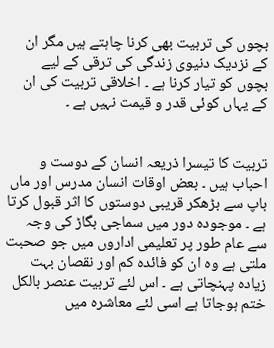بچوں کی تربیت بھی کرنا چاہتے ہیں مگر ان کے نزدیک دنیوی زندگی کی ترقی کے لیے بچوں کو تیار کرنا ہے ۔ اخلاقی تربیت کی ان کے یہاں کوئی قدر و قیمت نہیں ہے ۔


تربیت کا تیسرا ذریعہ انسان کے دوست و احباب ہیں ۔ بعض اوقات انسان مدرس اور ماں باپ سے بڑھکر قریبی دوستوں کا اثر قبول کرتا ہے ۔ موجودہ دور میں سماجی بگاڑ کی وجہ سے عام طور پر تعلیمی اداروں میں جو صحبت ملتی ہے وہ ان کو فائدہ کم اور نقصان بہت زیادہ پہنچاتی ہے ۔ اس لئے تربیت عنصر بالکل ختم ہوجاتا ہے اسی لئے معاشرہ میں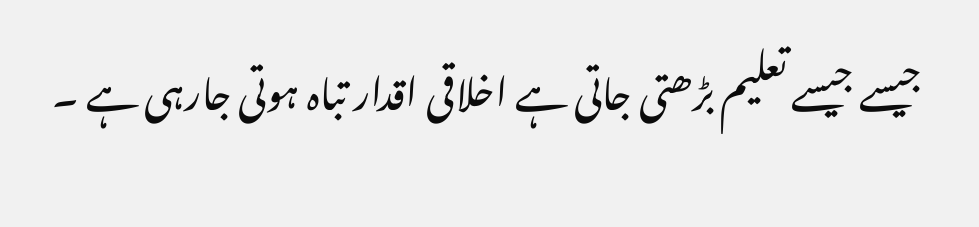جیسے جیسے تعلیم بڑھتی جاتی ہے اخلاقی اقدار تباہ ہوتی جارہی ہے ۔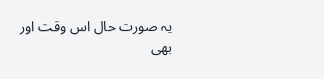یہ صورت حال اس وقت اور بھی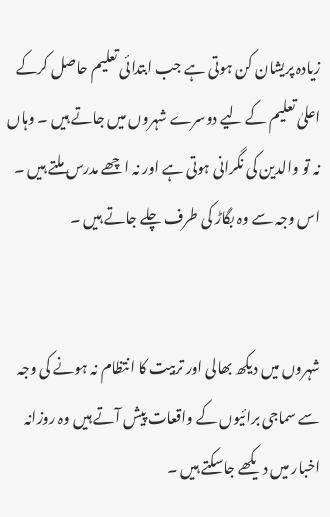زیادہ پریشان کن ہوتی ہے جب ابتدائی تعلیم حاصل کرکے اعلیٰ تعلیم کے لیے دوسرے شہروں میں جاتے ہیں ۔ وہاں نہ تو والدین کی نگرانی ہوتی ہے اور نہ اچھے مدرس ملتے ہیں ۔ اس وجہ سے وہ بگاڑ کی طرف چلے جاتے ہیں ۔


شہروں میں دیکھ بھالی اور تربیت کا انتظام نہ ہونے کی وجہ سے سماجی برائیوں کے واقعات پیش آتے ہیں وہ روزانہ اخبار میں دیکھے جاسکتے ہیں ۔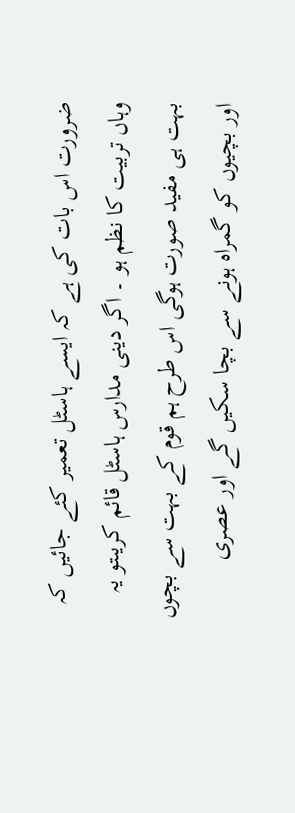ضرورت اس بات کی ہے کہ ایسے ہاسٹل تعمیر کئے جائیں کہ وہاں تربیت کا نظم ہو ۔ اگر دینی مدارس ہاسٹل قائم کریںتو یہ بہت ہی مفید صورت ہوگی اس طرح ہم قوم کے بہت سے بچوں اور بچیوں کو گمراہ ہونے سے بچا سکیں گے اور عصری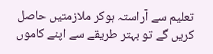تعلیم سے آراستہ ہوکر ملازمتیں حاصل کریں گے تو بہتر طریقے سے اپنے کاموں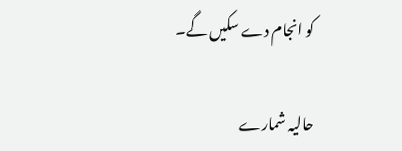کو انجام دے سکیں گے۔

حالیہ شمارے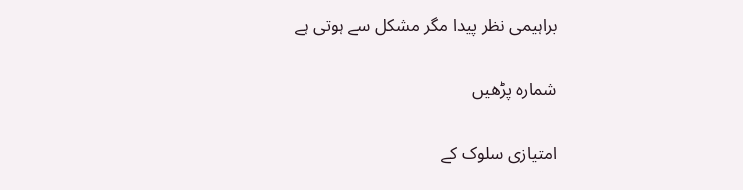براہیمی نظر پیدا مگر مشکل سے ہوتی ہے

شمارہ پڑھیں

امتیازی سلوک کے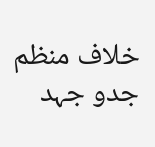خلاف منظم جدو جہد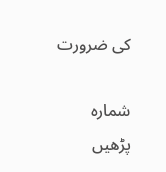کی ضرورت

شمارہ پڑھیں